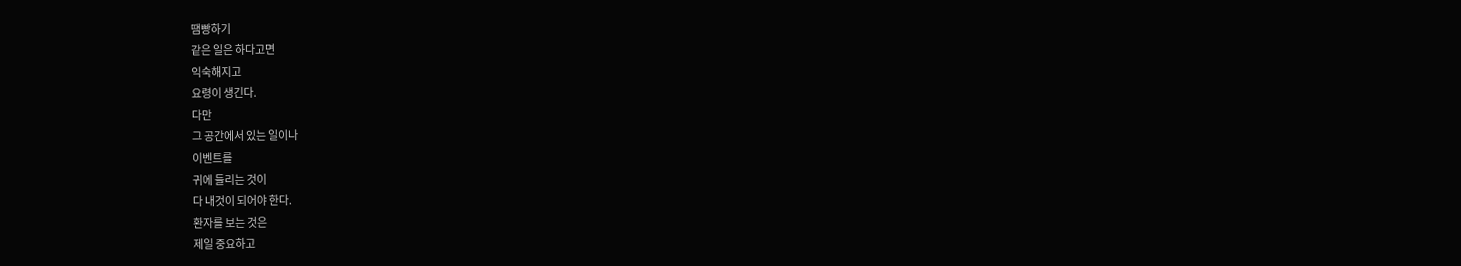땜빵하기
같은 일은 하다고면
익숙해지고
요령이 생긴다.
다만
그 공간에서 있는 일이나
이벤트를
귀에 들리는 것이
다 내것이 되어야 한다.
환자를 보는 것은
제일 중요하고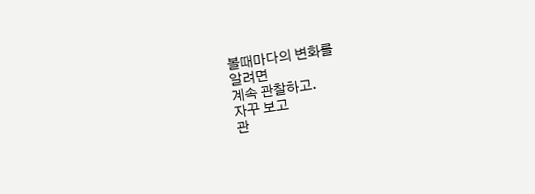볼때마다의 변화를
알려면
계속 관찰하고.
자꾸 보고
관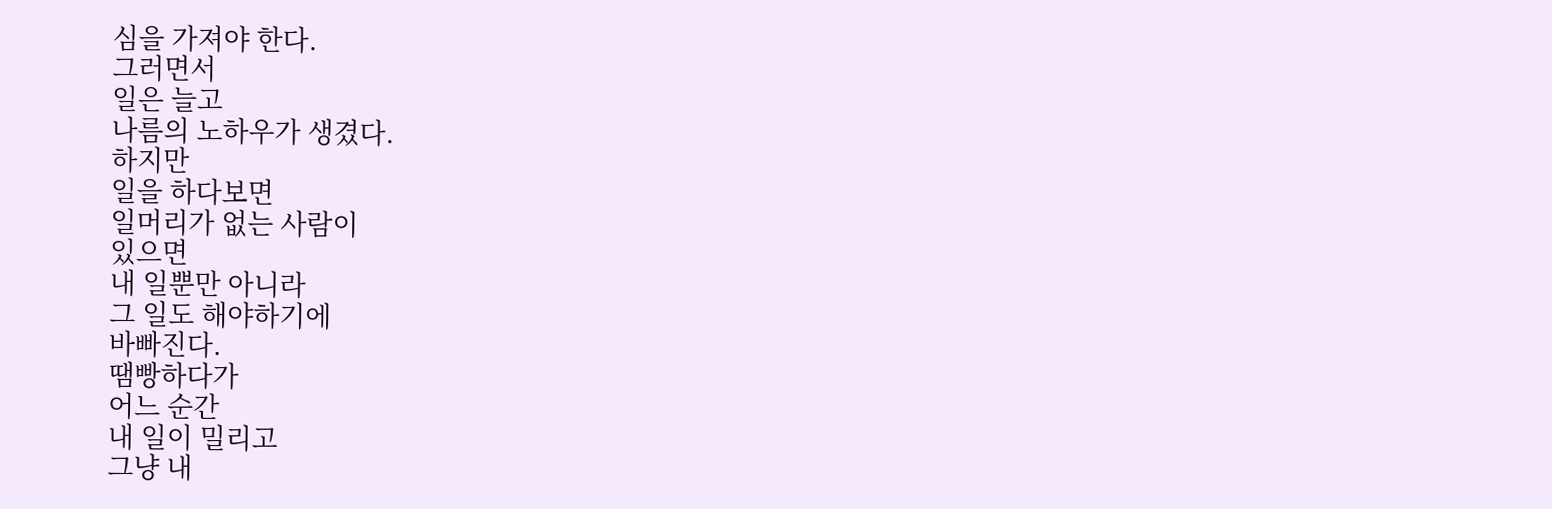심을 가져야 한다.
그러면서
일은 늘고
나름의 노하우가 생겼다.
하지만
일을 하다보면
일머리가 없는 사람이
있으면
내 일뿐만 아니라
그 일도 해야하기에
바빠진다.
땜빵하다가
어느 순간
내 일이 밀리고
그냥 내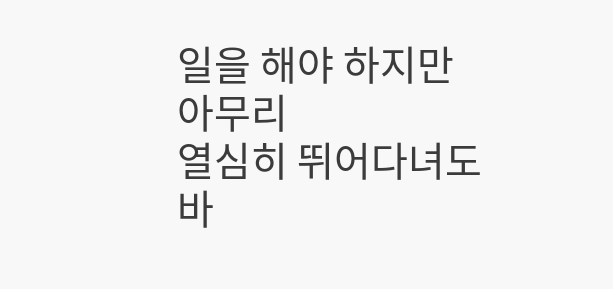일을 해야 하지만
아무리
열심히 뛰어다녀도
바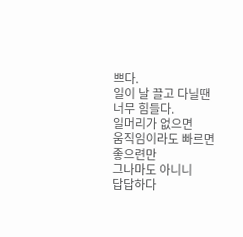쁘다.
일이 날 끌고 다닐땐
너무 힘들다.
일머리가 없으면
움직임이라도 빠르면 좋으련만
그나마도 아니니
답답하다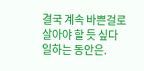결국 계속 바쁜걸로
살아야 할 듯 싶다
일하는 동안은.